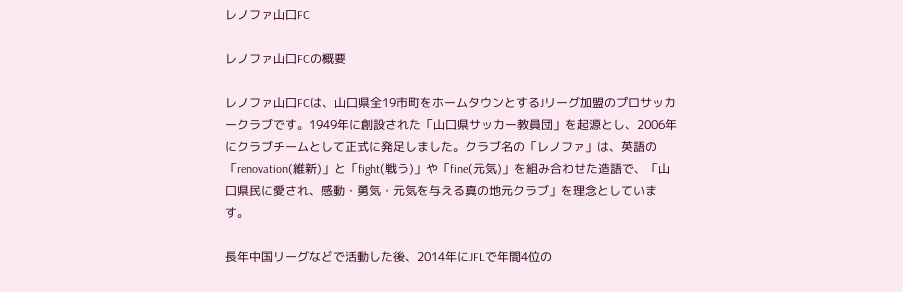レノファ山口FC

レノファ山口FCの概要

レノファ山口FCは、山口県全19市町をホームタウンとするJリーグ加盟のプロサッカークラブです。1949年に創設された「山口県サッカー教員団」を起源とし、2006年にクラブチームとして正式に発足しました。クラブ名の「レノファ」は、英語の「renovation(維新)」と「fight(戦う)」や「fine(元気)」を組み合わせた造語で、「山口県民に愛され、感動・勇気・元気を与える真の地元クラブ」を理念としています。

長年中国リーグなどで活動した後、2014年にJFLで年間4位の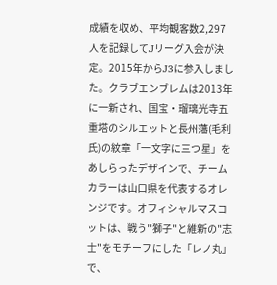成績を収め、平均観客数2,297人を記録してJリーグ入会が決定。2015年からJ3に参入しました。クラブエンブレムは2013年に一新され、国宝・瑠璃光寺五重塔のシルエットと長州藩(毛利氏)の紋章「一文字に三つ星」をあしらったデザインで、チームカラーは山口県を代表するオレンジです。オフィシャルマスコットは、戦う"獅子"と維新の"志士"をモチーフにした「レノ丸」で、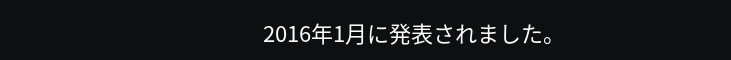2016年1月に発表されました。